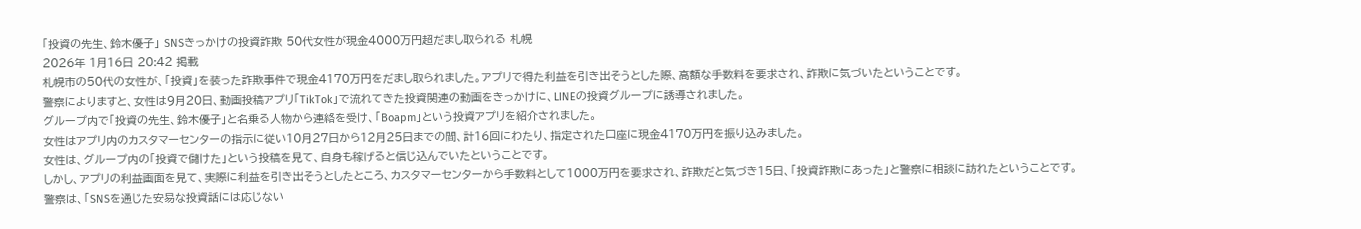「投資の先生、鈴木優子」 SNSきっかけの投資詐欺 50代女性が現金4000万円超だまし取られる 札幌
2026年 1月16日 20:42 掲載
札幌市の50代の女性が、「投資」を装った詐欺事件で現金4170万円をだまし取られました。アプリで得た利益を引き出そうとした際、高額な手数料を要求され、詐欺に気づいたということです。
警察によりますと、女性は9月20日、動画投稿アプリ「TikTok」で流れてきた投資関連の動画をきっかけに、LINEの投資グループに誘導されました。
グループ内で「投資の先生、鈴木優子」と名乗る人物から連絡を受け、「Boapm」という投資アプリを紹介されました。
女性はアプリ内のカスタマーセンターの指示に従い10月27日から12月25日までの間、計16回にわたり、指定された口座に現金4170万円を振り込みました。
女性は、グループ内の「投資で儲けた」という投稿を見て、自身も稼げると信じ込んでいたということです。
しかし、アプリの利益画面を見て、実際に利益を引き出そうとしたところ、カスタマーセンターから手数料として1000万円を要求され、詐欺だと気づき15日、「投資詐欺にあった」と警察に相談に訪れたということです。
警察は、「SNSを通じた安易な投資話には応じない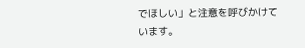でほしい」と注意を呼びかけています。